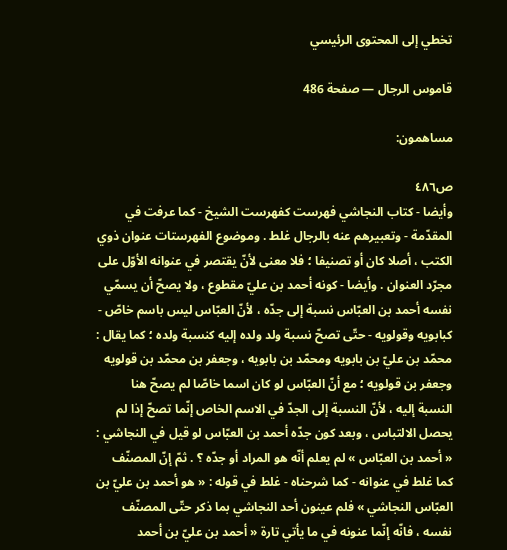تخطي إلى المحتوى الرئيسي

قاموس الرجال — صفحة 486

مساهمون:

ص٤٨٦
وأيضا - كتاب النجاشي فهرست كفهرست الشيخ - كما عرفت في المقدّمة - وتعبيرهم عنه بالرجال غلط . وموضوع الفهرستات عنوان ذوي الكتب ، أصلا كان أو تصنيفا ؛ فلا معنى لأنّ يقتصر في عنوانه الأوّل على مجرّد العنوان . وأيضا - كونه أحمد بن عليّ مقطوع ، ولا يصحّ أن يسمّي نفسه أحمد بن العبّاس نسبة إلى جدّه ، لأنّ العبّاس ليس باسم خاصّ - كبابويه وقولويه - حتّى تصحّ نسبة ولد ولده إليه كنسبة ولده ؛ كما يقال : محمّد بن عليّ بن بابويه ومحمّد بن بابويه ، وجعفر بن محمّد بن قولويه وجعفر بن قولويه ؛ مع أنّ العبّاس لو كان اسما خاصّا لم يصحّ هنا النسبة إليه ، لأنّ النسبة إلى الجدّ في الاسم الخاص إنّما تصحّ إذا لم يحصل الالتباس ، وبعد كون جدّه أحمد بن العبّاس لو قيل في النجاشي : « أحمد بن العبّاس » لم يعلم أنّه هو المراد أو جدّه ؟ . ثمّ إنّ المصنّف كما غلط في عنوانه - كما شرحناه - غلط في قوله : « هو أحمد بن عليّ بن العبّاس النجاشي » فلم عينون أحد النجاشي بما ذكر حتّى المصنّف نفسه ، فانّه إنّما عنونه في ما يأتي تارة « أحمد بن عليّ بن أحمد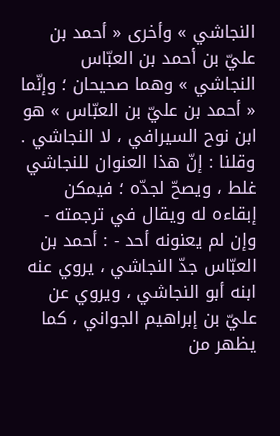النجاشي » وأخرى « أحمد بن عليّ بن أحمد بن العبّاس النجاشي » وهما صحيحان ؛ وإنّما « أحمد بن عليّ بن العبّاس » هو ابن نوح السيرافي ، لا النجاشي . وقلنا : إنّ هذا العنوان للنجاشي غلط ، ويصحّ لجدّه ؛ فيمكن إبقاءه له ويقال في ترجمته - وإن لم يعنونه أحد - : أحمد بن العبّاس جدّ النجاشي ، يروي عنه ابنه أبو النجاشي ، ويروي عن عليّ بن إبراهيم الجواني ، كما يظهر من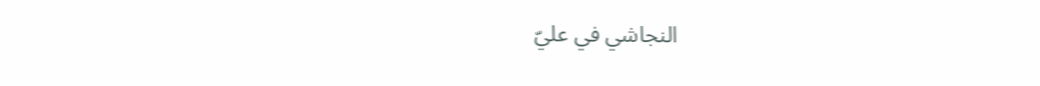النجاشي في عليّ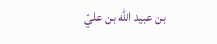بن عبيد اللّه بن عليّ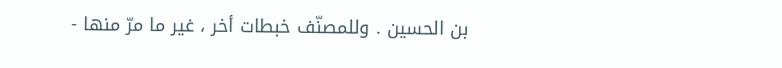بن الحسين . وللمصنّف خبطات أخر ، غير ما مرّ منها -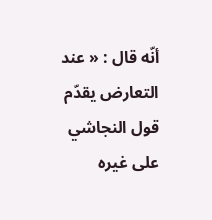أنّه قال : « عند التعارض يقدّم قول النجاشي على غيره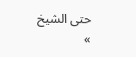حتى الشيخ »